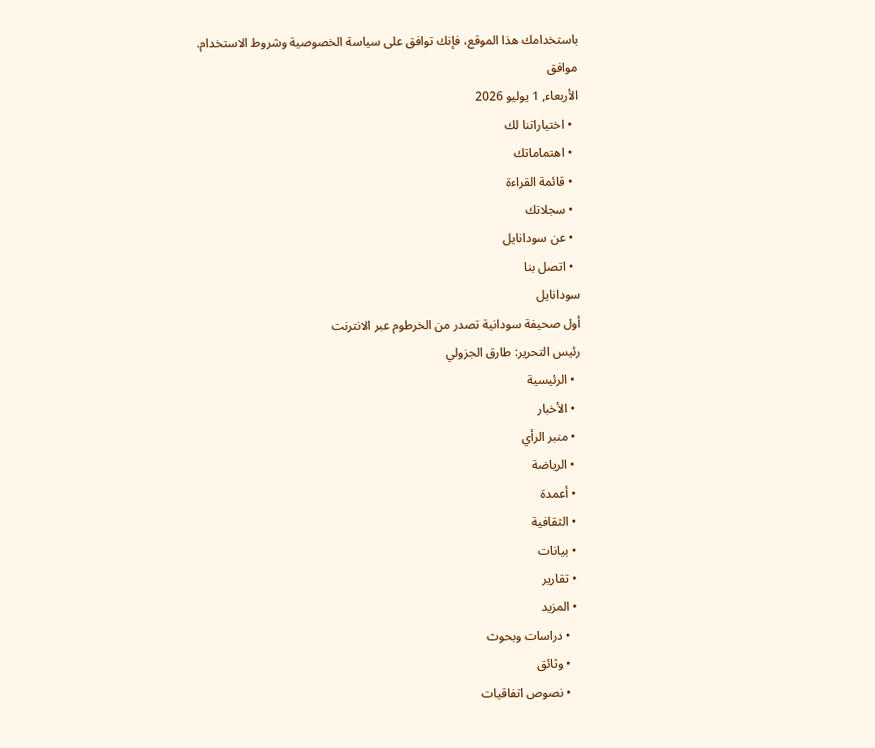باستخدامك هذا الموقع، فإنك توافق على سياسة الخصوصية وشروط الاستخدام.
موافق
الأربعاء, 1 يوليو 2026
  • اختياراتنا لك
  • اهتماماتك
  • قائمة القراءة
  • سجلاتك
  • عن سودانايل
  • اتصل بنا
سودانايل
أول صحيفة سودانية تصدر من الخرطوم عبر الانترنت
رئيس التحرير: طارق الجزولي
  • الرئيسية
  • الأخبار
  • منبر الرأي
  • الرياضة
  • أعمدة
  • الثقافية
  • بيانات
  • تقارير
  • المزيد
    • دراسات وبحوث
    • وثائق
    • نصوص اتفاقيات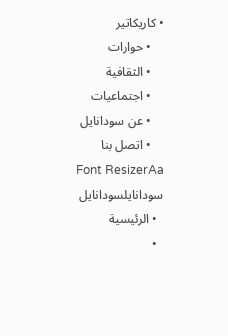• كاريكاتير
    • حوارات
    • الثقافية
    • اجتماعيات
    • عن سودانايل
    • اتصل بنا
Font ResizerAa
سودانايلسودانايل
  • الرئيسية
  •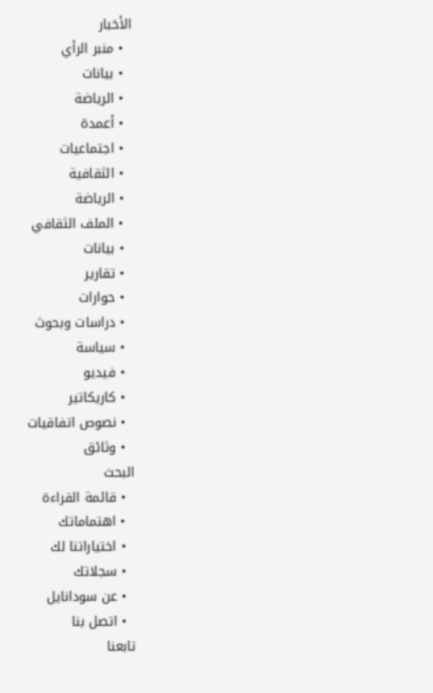الأخبار
  • منبر الرأي
  • بيانات
  • الرياضة
  • أعمدة
  • اجتماعيات
  • الثقافية
  • الرياضة
  • الملف الثقافي
  • بيانات
  • تقارير
  • حوارات
  • دراسات وبحوث
  • سياسة
  • فيديو
  • كاريكاتير
  • نصوص اتفاقيات
  • وثائق
البحث
  • قائمة القراءة
  • اهتماماتك
  • اختياراتنا لك
  • سجلاتك
  • عن سودانايل
  • اتصل بنا
تابعنا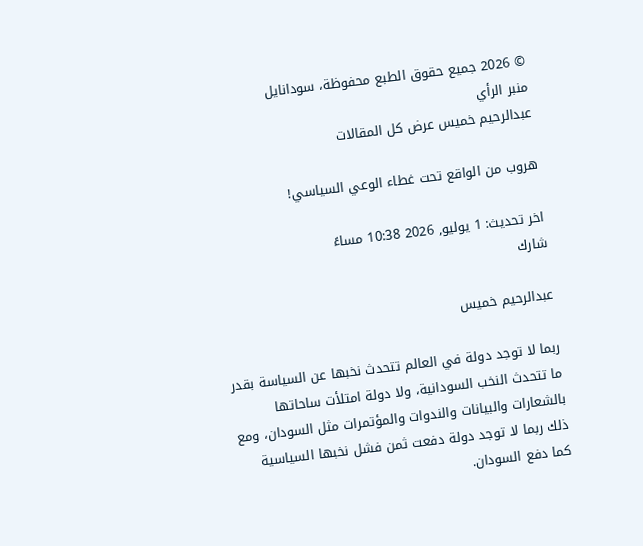© 2026 جميع حقوق الطبع محفوظة، سودانايل
منبر الرأي
عبدالرحيم خميس عرض كل المقالات

هروب من الواقع تحت غطاء الوعي السياسي!

اخر تحديث: 1 يوليو, 2026 10:38 مساءً
شارك

عبدالرحيم خميس

ربما لا توجد دولة في العالم تتحدث نخبها عن السياسة بقدر ما تتحدث النخب السودانية، ولا دولة امتلأت ساحاتها بالشعارات والبيانات والندوات والمؤتمرات مثل السودان، ومع ذلك ربما لا توجد دولة دفعت ثمن فشل نخبها السياسية كما دفع السودان.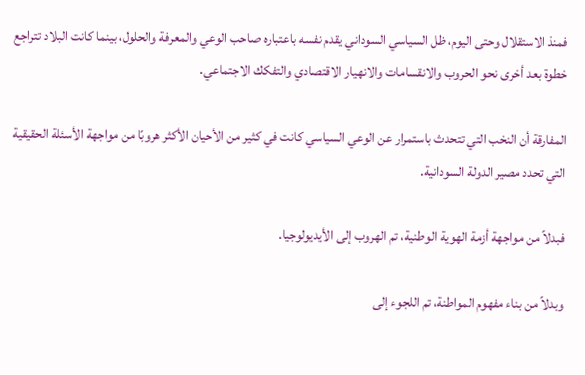فمنذ الاستقلال وحتى اليوم، ظل السياسي السوداني يقدم نفسه باعتباره صاحب الوعي والمعرفة والحلول، بينما كانت البلاد تتراجع خطوة بعد أخرى نحو الحروب والانقسامات والانهيار الاقتصادي والتفكك الاجتماعي.

المفارقة أن النخب التي تتحدث باستمرار عن الوعي السياسي كانت في كثير من الأحيان الأكثر هروبًا من مواجهة الأسئلة الحقيقية التي تحدد مصير الدولة السودانية.

فبدلاً من مواجهة أزمة الهوية الوطنية، تم الهروب إلى الأيديولوجيا.

وبدلاً من بناء مفهوم المواطنة، تم اللجوء إلى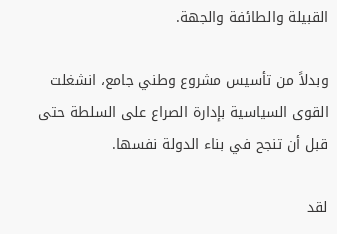القبيلة والطائفة والجهة.

وبدلاً من تأسيس مشروع وطني جامع، انشغلت القوى السياسية بإدارة الصراع على السلطة حتى قبل أن تنجح في بناء الدولة نفسها.

لقد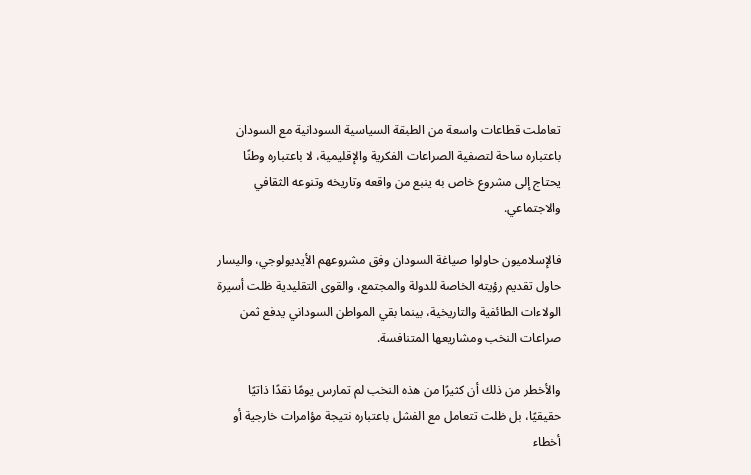تعاملت قطاعات واسعة من الطبقة السياسية السودانية مع السودان باعتباره ساحة لتصفية الصراعات الفكرية والإقليمية، لا باعتباره وطنًا يحتاج إلى مشروع خاص به ينبع من واقعه وتاريخه وتنوعه الثقافي والاجتماعي.

فالإسلاميون حاولوا صياغة السودان وفق مشروعهم الأيديولوجي، واليسار حاول تقديم رؤيته الخاصة للدولة والمجتمع، والقوى التقليدية ظلت أسيرة الولاءات الطائفية والتاريخية، بينما بقي المواطن السوداني يدفع ثمن صراعات النخب ومشاريعها المتنافسة.

والأخطر من ذلك أن كثيرًا من هذه النخب لم تمارس يومًا نقدًا ذاتيًا حقيقيًا، بل ظلت تتعامل مع الفشل باعتباره نتيجة مؤامرات خارجية أو أخطاء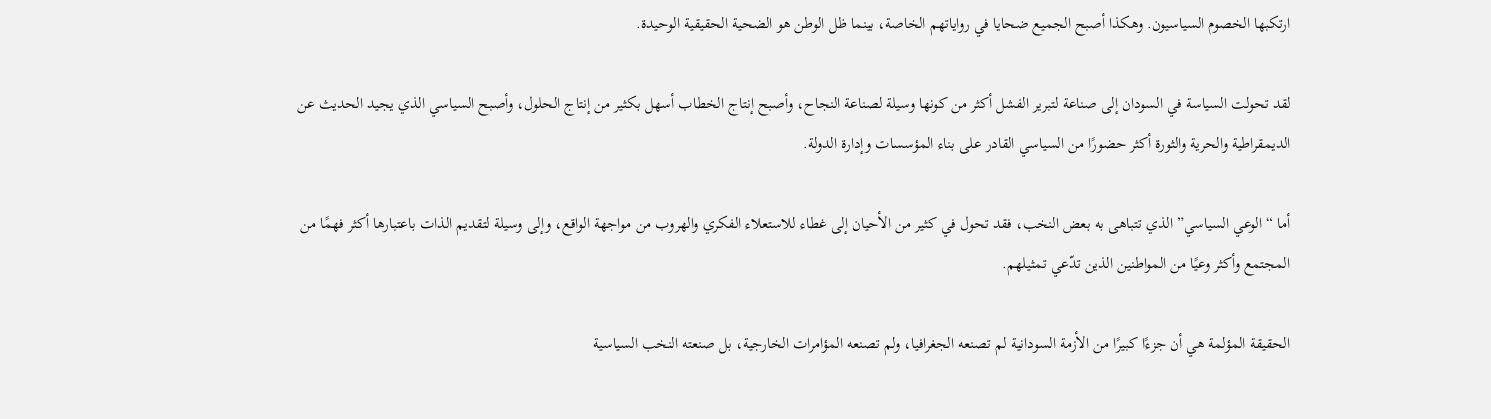ارتكبها الخصوم السياسيون. وهكذا أصبح الجميع ضحايا في رواياتهم الخاصة، بينما ظل الوطن هو الضحية الحقيقية الوحيدة.

لقد تحولت السياسة في السودان إلى صناعة لتبرير الفشل أكثر من كونها وسيلة لصناعة النجاح، وأصبح إنتاج الخطاب أسهل بكثير من إنتاج الحلول، وأصبح السياسي الذي يجيد الحديث عن الديمقراطية والحرية والثورة أكثر حضورًا من السياسي القادر على بناء المؤسسات وإدارة الدولة.

أما “الوعي السياسي” الذي تتباهى به بعض النخب، فقد تحول في كثير من الأحيان إلى غطاء للاستعلاء الفكري والهروب من مواجهة الواقع، وإلى وسيلة لتقديم الذات باعتبارها أكثر فهمًا من المجتمع وأكثر وعيًا من المواطنين الذين تدّعي تمثيلهم.

الحقيقة المؤلمة هي أن جزءًا كبيرًا من الأزمة السودانية لم تصنعه الجغرافيا، ولم تصنعه المؤامرات الخارجية، بل صنعته النخب السياسية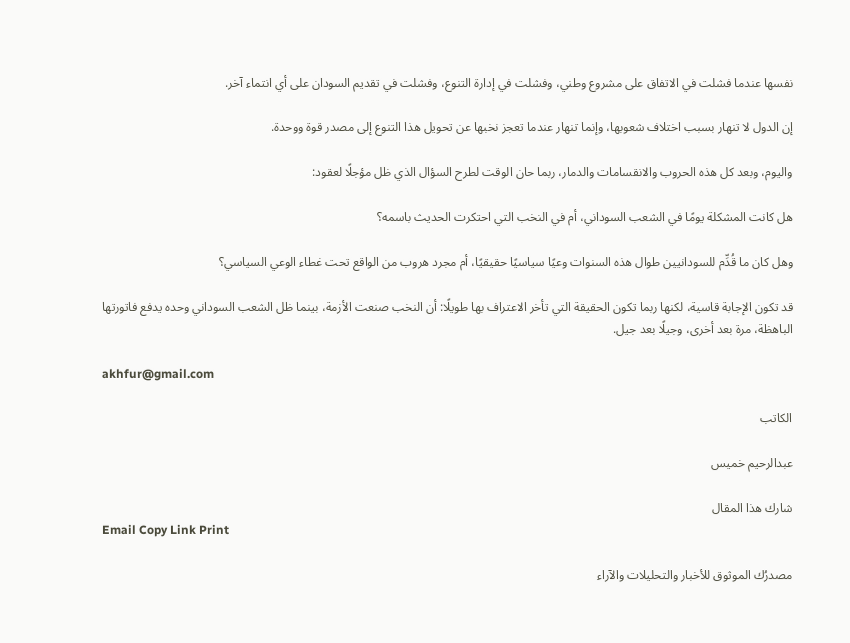نفسها عندما فشلت في الاتفاق على مشروع وطني، وفشلت في إدارة التنوع، وفشلت في تقديم السودان على أي انتماء آخر.

إن الدول لا تنهار بسبب اختلاف شعوبها، وإنما تنهار عندما تعجز نخبها عن تحويل هذا التنوع إلى مصدر قوة ووحدة.

واليوم، وبعد كل هذه الحروب والانقسامات والدمار، ربما حان الوقت لطرح السؤال الذي ظل مؤجلًا لعقود:

هل كانت المشكلة يومًا في الشعب السوداني، أم في النخب التي احتكرت الحديث باسمه؟

وهل كان ما قُدِّم للسودانيين طوال هذه السنوات وعيًا سياسيًا حقيقيًا، أم مجرد هروب من الواقع تحت غطاء الوعي السياسي؟

قد تكون الإجابة قاسية، لكنها ربما تكون الحقيقة التي تأخر الاعتراف بها طويلًا: أن النخب صنعت الأزمة، بينما ظل الشعب السوداني وحده يدفع فاتورتها الباهظة، مرة بعد أخرى، وجيلًا بعد جيل.

akhfur@gmail.com

الكاتب

عبدالرحيم خميس

شارك هذا المقال
Email Copy Link Print

مصدرُك الموثوق للأخبار والتحليلات والآراء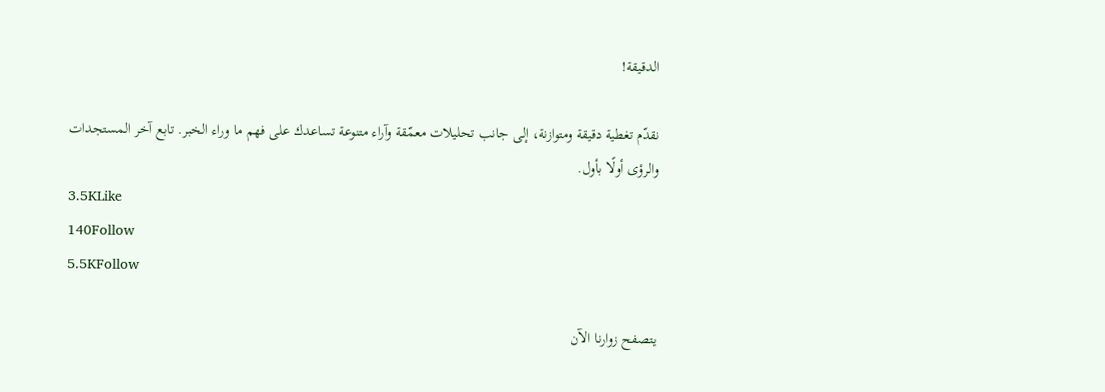الدقيقة!

نقدّم تغطية دقيقة ومتوازنة، إلى جانب تحليلات معمّقة وآراء متنوعة تساعدك على فهم ما وراء الخبر. تابع آخر المستجدات والرؤى أولًا بأول.
3.5KLike
140Follow
5.5KFollow

يتصفح زوارنا الآن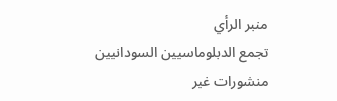منبر الرأي
تجمع الدبلوماسيين السودانيين
منشورات غير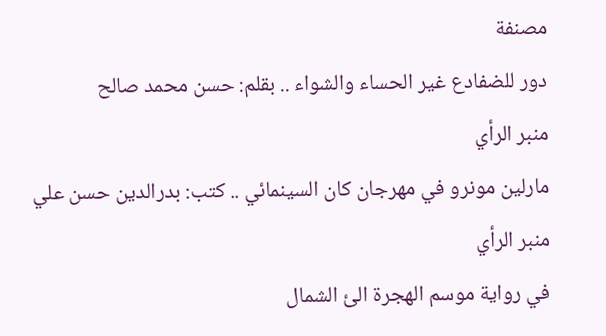مصنفة
دور للضفادع غير الحساء والشواء .. بقلم: حسن محمد صالح
منبر الرأي
مارلين مونرو في مهرجان كان السينمائي .. كتب: بدرالدين حسن علي
منبر الرأي
في رواية موسم الهجرة الئ الشمال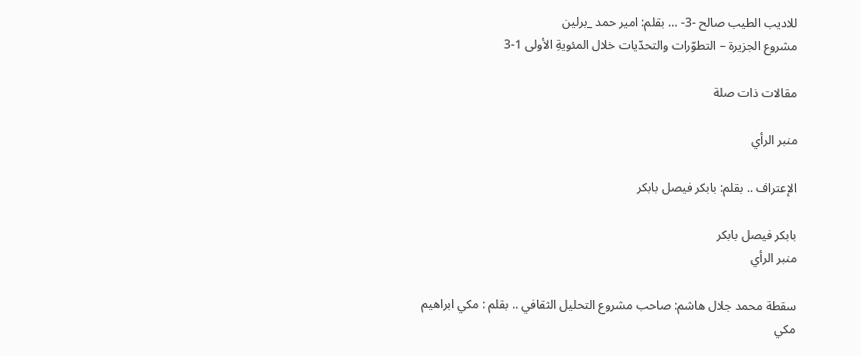للاديب الطيب صالح -3- … بقلم: امير حمد _برلين
مشروع الجزيرة – التطوّرات والتحدّيات خلال المئويةِ الأولى 1-3

مقالات ذات صلة

منبر الرأي

الإعتراف .. بقلم: بابكر فيصل بابكر

بابكر فيصل بابكر
منبر الرأي

سقطة محمد جلال هاشم: صاحب مشروع التحليل الثقافي .. بقلم : مكي ابراهيم مكي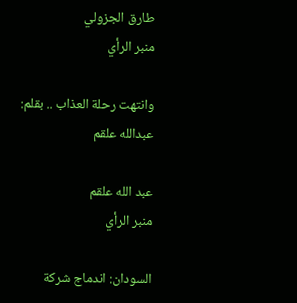طارق الجزولي
منبر الرأي

وانتهت رحلة العذاب .. بقلم: عبدالله علقم

عبد الله علقم
منبر الرأي

السودان: اندماج شركة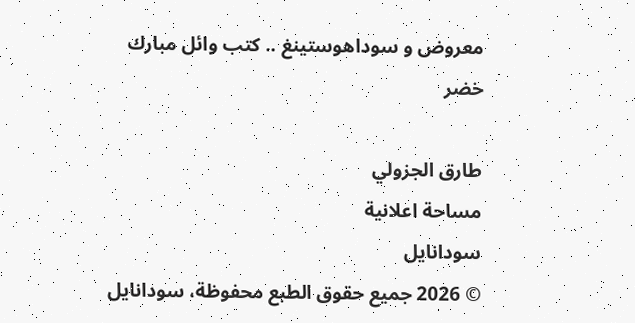معروض و سوداهوستينغ .. كتب وائل مبارك خضر

طارق الجزولي
مساحة اعلانية
سودانايل
© 2026 جميع حقوق الطبع محفوظة، سودانايل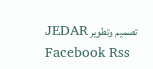تصميم وتطوير JEDAR
Facebook Rss